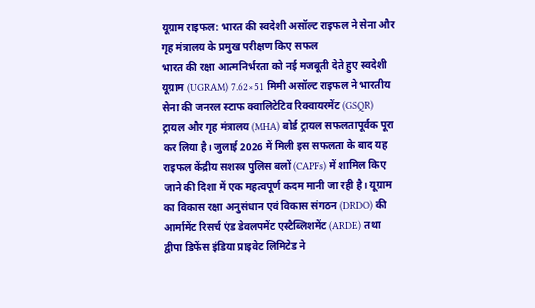यूग्राम राइफल: भारत की स्वदेशी असॉल्ट राइफल ने सेना और गृह मंत्रालय के प्रमुख परीक्षण किए सफल
भारत की रक्षा आत्मनिर्भरता को नई मजबूती देते हुए स्वदेशी यूग्राम (UGRAM) 7.62×51 मिमी असॉल्ट राइफल ने भारतीय सेना की जनरल स्टाफ क्वालिटेटिव रिक्वायरमेंट (GSQR) ट्रायल और गृह मंत्रालय (MHA) बोर्ड ट्रायल सफलतापूर्वक पूरा कर लिया है। जुलाई 2026 में मिली इस सफलता के बाद यह राइफल केंद्रीय सशस्त्र पुलिस बलों (CAPFs) में शामिल किए जाने की दिशा में एक महत्वपूर्ण कदम मानी जा रही है। यूग्राम का विकास रक्षा अनुसंधान एवं विकास संगठन (DRDO) की आर्मामेंट रिसर्च एंड डेवलपमेंट एस्टैब्लिशमेंट (ARDE) तथा द्वीपा डिफेंस इंडिया प्राइवेट लिमिटेड ने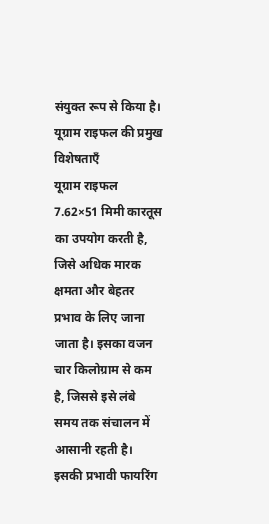संयुक्त रूप से किया है।
यूग्राम राइफल की प्रमुख विशेषताएँ
यूग्राम राइफल 7.62×51 मिमी कारतूस का उपयोग करती है, जिसे अधिक मारक क्षमता और बेहतर प्रभाव के लिए जाना जाता है। इसका वजन चार किलोग्राम से कम है, जिससे इसे लंबे समय तक संचालन में आसानी रहती है। इसकी प्रभावी फायरिंग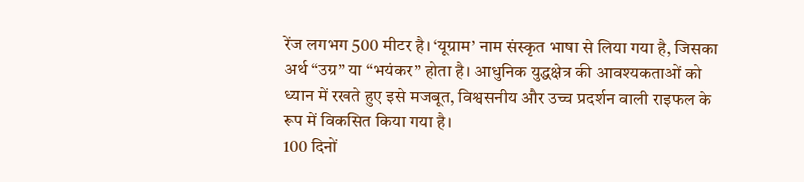रेंज लगभग 500 मीटर है। ‘यूग्राम’ नाम संस्कृत भाषा से लिया गया है, जिसका अर्थ “उग्र” या “भयंकर” होता है। आधुनिक युद्धक्षेत्र की आवश्यकताओं को ध्यान में रखते हुए इसे मजबूत, विश्वसनीय और उच्च प्रदर्शन वाली राइफल के रूप में विकसित किया गया है।
100 दिनों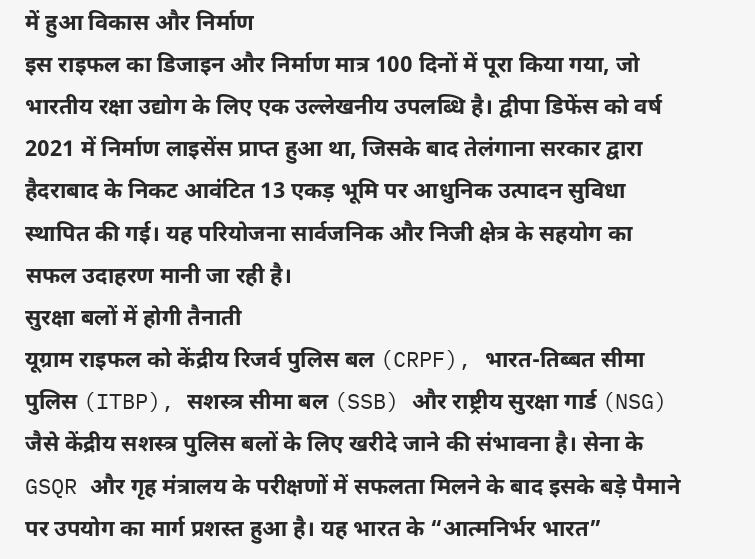में हुआ विकास और निर्माण
इस राइफल का डिजाइन और निर्माण मात्र 100 दिनों में पूरा किया गया, जो भारतीय रक्षा उद्योग के लिए एक उल्लेखनीय उपलब्धि है। द्वीपा डिफेंस को वर्ष 2021 में निर्माण लाइसेंस प्राप्त हुआ था, जिसके बाद तेलंगाना सरकार द्वारा हैदराबाद के निकट आवंटित 13 एकड़ भूमि पर आधुनिक उत्पादन सुविधा स्थापित की गई। यह परियोजना सार्वजनिक और निजी क्षेत्र के सहयोग का सफल उदाहरण मानी जा रही है।
सुरक्षा बलों में होगी तैनाती
यूग्राम राइफल को केंद्रीय रिजर्व पुलिस बल (CRPF), भारत-तिब्बत सीमा पुलिस (ITBP), सशस्त्र सीमा बल (SSB) और राष्ट्रीय सुरक्षा गार्ड (NSG) जैसे केंद्रीय सशस्त्र पुलिस बलों के लिए खरीदे जाने की संभावना है। सेना के GSQR और गृह मंत्रालय के परीक्षणों में सफलता मिलने के बाद इसके बड़े पैमाने पर उपयोग का मार्ग प्रशस्त हुआ है। यह भारत के “आत्मनिर्भर भारत”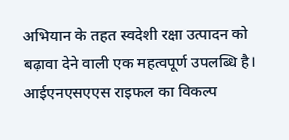अभियान के तहत स्वदेशी रक्षा उत्पादन को बढ़ावा देने वाली एक महत्वपूर्ण उपलब्धि है।
आईएनएसएएस राइफल का विकल्प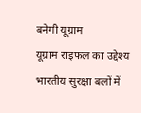बनेगी यूग्राम
यूग्राम राइफल का उद्देश्य भारतीय सुरक्षा बलों में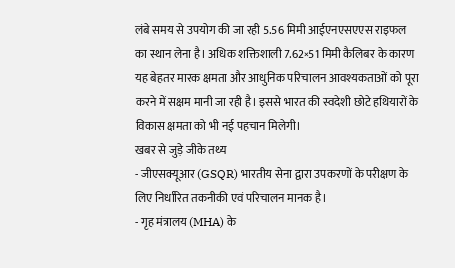लंबे समय से उपयोग की जा रही 5.56 मिमी आईएनएसएएस राइफल का स्थान लेना है। अधिक शक्तिशाली 7.62×51 मिमी कैलिबर के कारण यह बेहतर मारक क्षमता और आधुनिक परिचालन आवश्यकताओं को पूरा करने में सक्षम मानी जा रही है। इससे भारत की स्वदेशी छोटे हथियारों के विकास क्षमता को भी नई पहचान मिलेगी।
खबर से जुड़े जीके तथ्य
- जीएसक्यूआर (GSQR) भारतीय सेना द्वारा उपकरणों के परीक्षण के लिए निर्धारित तकनीकी एवं परिचालन मानक है।
- गृह मंत्रालय (MHA) के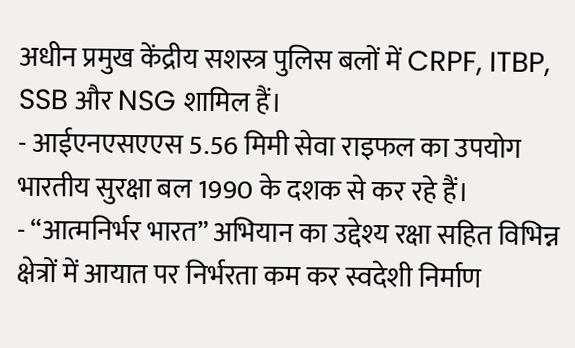अधीन प्रमुख केंद्रीय सशस्त्र पुलिस बलों में CRPF, ITBP, SSB और NSG शामिल हैं।
- आईएनएसएएस 5.56 मिमी सेवा राइफल का उपयोग भारतीय सुरक्षा बल 1990 के दशक से कर रहे हैं।
- “आत्मनिर्भर भारत” अभियान का उद्देश्य रक्षा सहित विभिन्न क्षेत्रों में आयात पर निर्भरता कम कर स्वदेशी निर्माण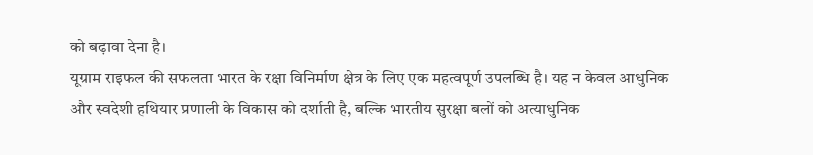को बढ़ावा देना है।
यूग्राम राइफल की सफलता भारत के रक्षा विनिर्माण क्षेत्र के लिए एक महत्वपूर्ण उपलब्धि है। यह न केवल आधुनिक और स्वदेशी हथियार प्रणाली के विकास को दर्शाती है, बल्कि भारतीय सुरक्षा बलों को अत्याधुनिक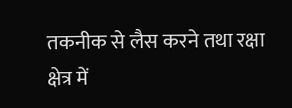तकनीक से लैस करने तथा रक्षा क्षेत्र में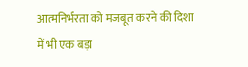आत्मनिर्भरता को मजबूत करने की दिशा में भी एक बड़ा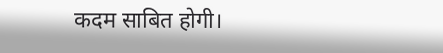कदम साबित होगी।